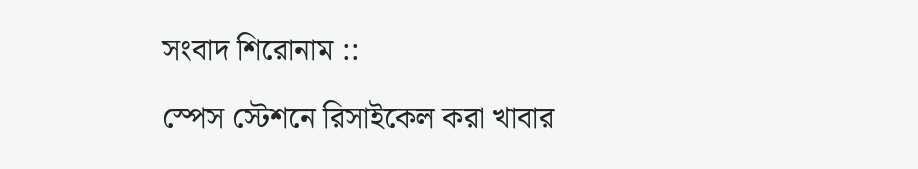সংবাদ শিরোনাম ::

স্পেস স্টেশনে রিসাইকেল করা খাবার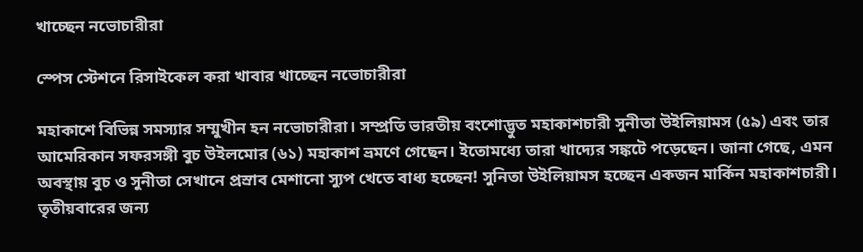খাচ্ছেন নভোচারীরা

স্পেস স্টেশনে রিসাইকেল করা খাবার খাচ্ছেন নভোচারীরা

মহাকাশে বিভিন্ন সমস্যার সম্মুখীন হন নভোচারীরা। সম্প্রতি ভারতীয় বংশোদ্ভুত মহাকাশচারী সুনীতা উইলিয়ামস (৫৯) এবং তার আমেরিকান সফরসঙ্গী বুচ উইলমোর (৬১) মহাকাশ ভ্রমণে গেছেন। ইতোমধ্যে তারা খাদ্যের সঙ্কটে পড়েছেন। জানা গেছে, এমন অবস্থায় বুচ ও সুনীতা সেখানে প্রস্রাব মেশানো স্যুপ খেতে বাধ্য হচ্ছেন! সুনিতা উইলিয়ামস হচ্ছেন একজন মার্কিন মহাকাশচারী। তৃতীয়বারের জন্য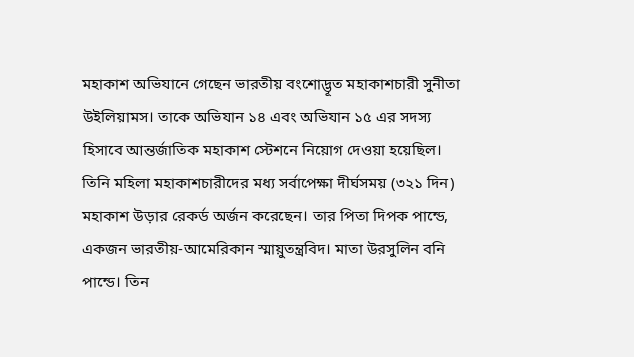মহাকাশ অভিযানে গেছেন ভারতীয় বংশোদ্ভূত মহাকাশচারী সুনীতা উইলিয়ামস। তাকে অভিযান ১৪ এবং অভিযান ১৫ এর সদস্য হিসাবে আন্তর্জাতিক মহাকাশ স্টেশনে নিয়োগ দেওয়া হয়েছিল। তিনি মহিলা মহাকাশচারীদের মধ্য সর্বাপেক্ষা দীর্ঘসময় (৩২১ দিন) মহাকাশ উড়ার রেকর্ড অর্জন করেছেন। তার পিতা দিপক পান্ডে, একজন ভারতীয়-আমেরিকান স্মায়ুতন্ত্রবিদ। মাতা উরসুলিন বনি পান্ডে। তিন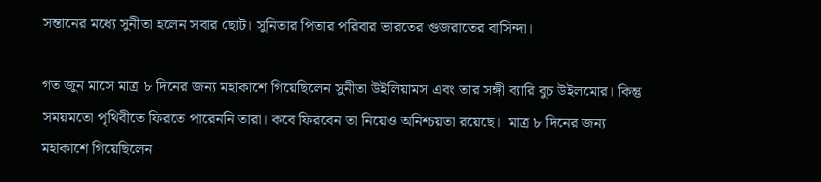সন্তানের মধ্যে সুনীতা হলেন সবার ছোট। সুনিতার পিতার পরিবার ভারতের গুজরাতের বাসিন্দা।

গত জুন মাসে মাত্র ৮ দিনের জন্য মহাকাশে গিয়েছিলেন সুনীতা উইলিয়ামস এবং তার সঙ্গী ব্যারি বুচ উইলমোর। কিন্তু সময়মতো পৃথিবীতে ফিরতে পারেননি তারা। কবে ফিরবেন তা নিয়েও অনিশ্চয়তা রয়েছে।  মাত্র ৮ দিনের জন্য মহাকাশে গিয়েছিলেন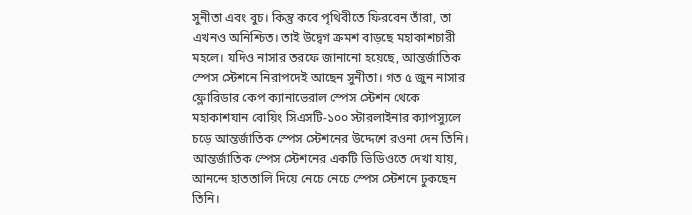সুনীতা এবং বুচ। কিন্তু কবে পৃথিবীতে ফিরবেন তাঁরা, তা এখনও অনিশ্চিত। তাই উদ্বেগ ক্রমশ বাড়ছে মহাকাশচারী মহলে। যদিও নাসার তরফে জানানো হয়েছে, আন্তর্জাতিক স্পেস স্টেশনে নিরাপদেই আছেন সুনীতা। গত ৫ জুন নাসার ফ্লোরিডার কেপ ক্যানাভেরাল স্পেস স্টেশন থেকে মহাকাশযান বোয়িং সিএসটি-১০০ স্টারলাইনার ক্যাপস্যুলে চড়ে আন্তর্জাতিক স্পেস স্টেশনের উদ্দেশে রওনা দেন তিনি। আন্তর্জাতিক স্পেস স্টেশনের একটি ভিডিওতে দেখা যায়, আনন্দে হাততালি দিয়ে নেচে নেচে স্পেস স্টেশনে ঢুকছেন তিনি।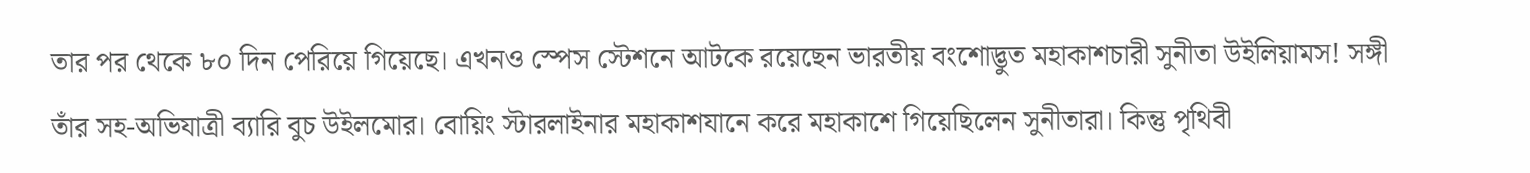তার পর থেকে ৮০ দিন পেরিয়ে গিয়েছে। এখনও স্পেস স্টেশনে আটকে রয়েছেন ভারতীয় বংশোদ্ভুত মহাকাশচারী সুনীতা উইলিয়ামস! সঙ্গী তাঁর সহ-অভিযাত্রী ব্যারি বুচ উইলমোর। বোয়িং স্টারলাইনার মহাকাশযানে করে মহাকাশে গিয়েছিলেন সুনীতারা। কিন্তু পৃথিবী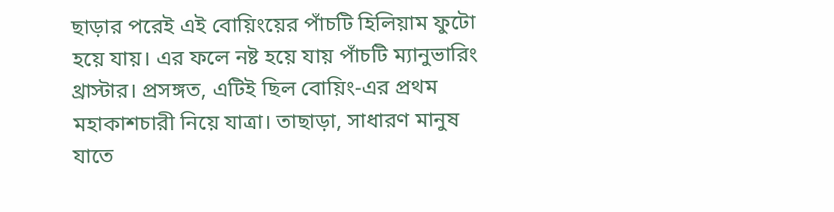ছাড়ার পরেই এই বোয়িংয়ের পাঁচটি হিলিয়াম ফুটো হয়ে যায়। এর ফলে নষ্ট হয়ে যায় পাঁচটি ম্যানুভারিং থ্রাস্টার। প্রসঙ্গত, এটিই ছিল বোয়িং-এর প্রথম মহাকাশচারী নিয়ে যাত্রা। তাছাড়া, সাধারণ মানুষ যাতে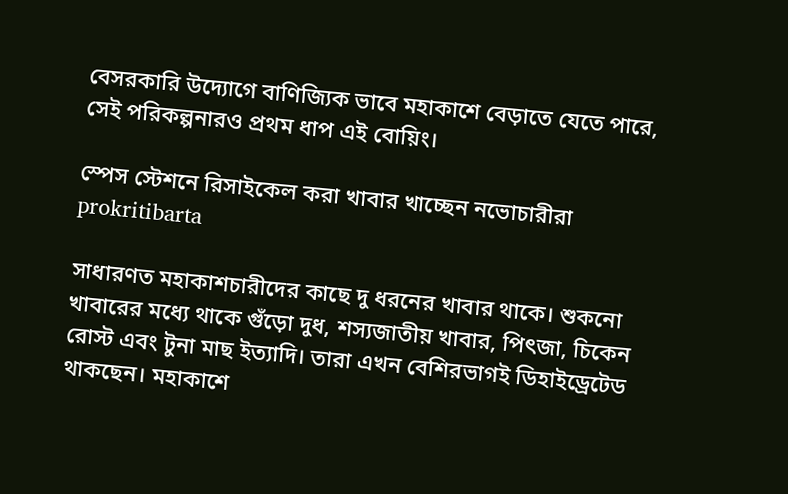বেসরকারি উদ্যোগে বাণিজ্যিক ভাবে মহাকাশে বেড়াতে যেতে পারে, সেই পরিকল্পনারও প্রথম ধাপ এই বোয়িং।

স্পেস স্টেশনে রিসাইকেল করা খাবার খাচ্ছেন নভোচারীরা prokritibarta

সাধারণত মহাকাশচারীদের কাছে দু ধরনের খাবার থাকে। শুকনো খাবারের মধ্যে থাকে গুঁড়ো দুধ, শস্যজাতীয় খাবার, পিৎজা, চিকেন রোস্ট এবং টুনা মাছ ইত্যাদি। তারা এখন বেশিরভাগই ডিহাইড্রেটেড থাকছেন। মহাকাশে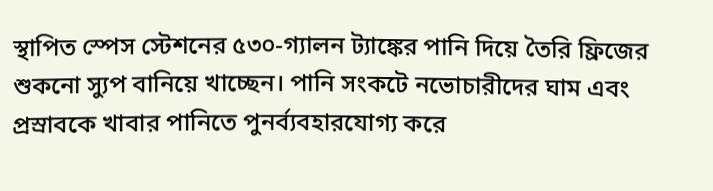স্থাপিত স্পেস স্টেশনের ৫৩০-গ্যালন ট্যাঙ্কের পানি দিয়ে তৈরি ফ্রিজের শুকনো স্যুপ বানিয়ে খাচ্ছেন। পানি সংকটে নভোচারীদের ঘাম এবং প্রস্রাবকে খাবার পানিতে পুনর্ব্যবহারযোগ্য করে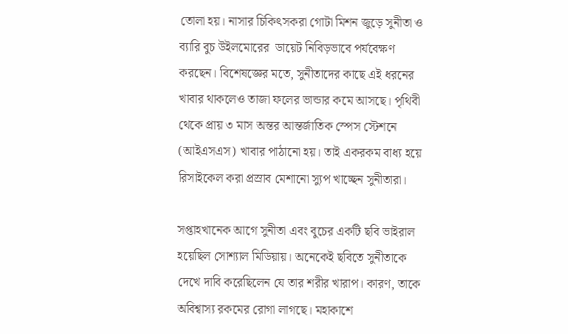তোলা হয়। নাসার চিকিৎসকরা গোটা মিশন জুড়ে সুনীতা ও ব্যারি বুচ উইলমোরের  ডায়েট নিবিড়ভাবে পর্যবেক্ষণ করছেন। বিশেষজ্ঞের মতে, সুনীতাদের কাছে এই ধরনের খাবার থাকলেও তাজা ফলের ভান্ডার কমে আসছে। পৃথিবী থেকে প্রায় ৩ মাস অন্তর আন্তর্জাতিক স্পেস স্টেশনে (আইএসএস) খাবার পাঠানো হয়। তাই একরকম বাধ্য হয়ে রিসাইকেল করা প্রস্রাব মেশানো স্যুপ খাচ্ছেন সুনীতারা।

সপ্তাহখানেক আগে সুনীতা এবং বুচের একটি ছবি ভাইরাল হয়েছিল সোশ্যাল মিডিয়ায়। অনেকেই ছবিতে সুনীতাকে দেখে দাবি করেছিলেন যে তার শরীর খারাপ। কারণ, তাকে অবিশ্বাস্য রকমের রোগা লাগছে। মহাকাশে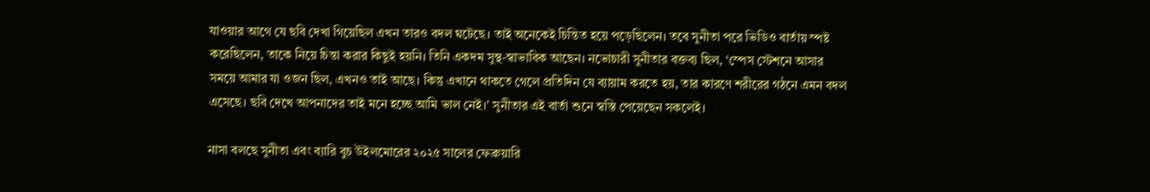যাওয়ার আগে যে ছবি দেখা গিয়েছিল এখন তারও বদল ঘটেছে। তাই অনেকেই চিন্তিত হয়ে পড়েছিলেন। তবে সুনীতা পরে ভিডিও বার্তায় স্পষ্ট করেছিলেন, তাকে নিয়ে চিন্তা করার কিছুই হয়নি। তিনি একদম সুস্থ-স্বাভাবিক আছেন। নভোচারী সুনীতার বক্তব্য ছিল, ‘স্পেস স্টেশনে আসার সময়ে আমার যা ওজন ছিল, এখনও তাই আছে। কিন্তু এখানে থাকতে গেলে প্রতিদিন যে ব্যায়াম করতে হয়, তার কারণে শরীরের গঠনে এমন বদল এসেছে। ছবি দেখে আপনাদের তাই মনে হচ্ছে আমি ভাল নেই।’ সুনীতার এই বার্তা শুনে স্বস্তি পেয়েছেন সকলেই।

নাসা বলছে সুনীতা এবং ব্যারি বুচ উইলমোরের ২০২৫ সালের ফেব্রুয়ারি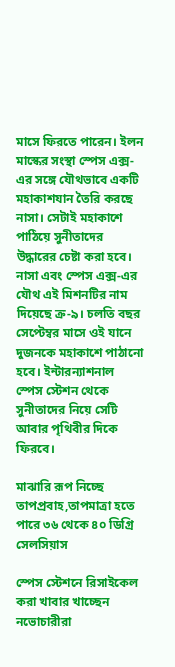মাসে ফিরতে পারেন। ইলন মাস্কের সংস্থা স্পেস এক্স-এর সঙ্গে যৌথভাবে একটি মহাকাশযান তৈরি করছে নাসা। সেটাই মহাকাশে পাঠিয়ে সুনীতাদের উদ্ধারের চেষ্টা করা হবে। নাসা এবং স্পেস এক্স-এর যৌথ এই মিশনটির নাম দিয়েছে ক্র-৯। চলতি বছর সেপ্টেম্বর মাসে ওই যানে দুজনকে মহাকাশে পাঠানো হবে। ইন্টারন্যাশনাল স্পেস স্টেশন থেকে সুনীতাদের নিয়ে সেটি আবার পৃথিবীর দিকে ফিরবে।

মাঝারি রূপ নিচ্ছে তাপপ্রবাহ,তাপমাত্রা হতে পারে ৩৬ থেকে ৪০ ডিগ্রি সেলসিয়াস

স্পেস স্টেশনে রিসাইকেল করা খাবার খাচ্ছেন নভোচারীরা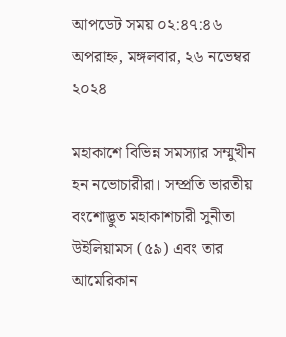আপডেট সময় ০২:৪৭:৪৬ অপরাহ্ন, মঙ্গলবার, ২৬ নভেম্বর ২০২৪

মহাকাশে বিভিন্ন সমস্যার সম্মুখীন হন নভোচারীরা। সম্প্রতি ভারতীয় বংশোদ্ভুত মহাকাশচারী সুনীতা উইলিয়ামস (৫৯) এবং তার আমেরিকান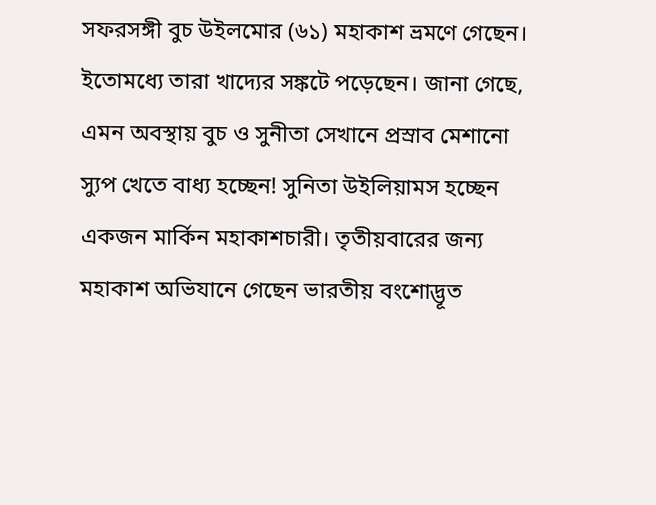সফরসঙ্গী বুচ উইলমোর (৬১) মহাকাশ ভ্রমণে গেছেন। ইতোমধ্যে তারা খাদ্যের সঙ্কটে পড়েছেন। জানা গেছে, এমন অবস্থায় বুচ ও সুনীতা সেখানে প্রস্রাব মেশানো স্যুপ খেতে বাধ্য হচ্ছেন! সুনিতা উইলিয়ামস হচ্ছেন একজন মার্কিন মহাকাশচারী। তৃতীয়বারের জন্য মহাকাশ অভিযানে গেছেন ভারতীয় বংশোদ্ভূত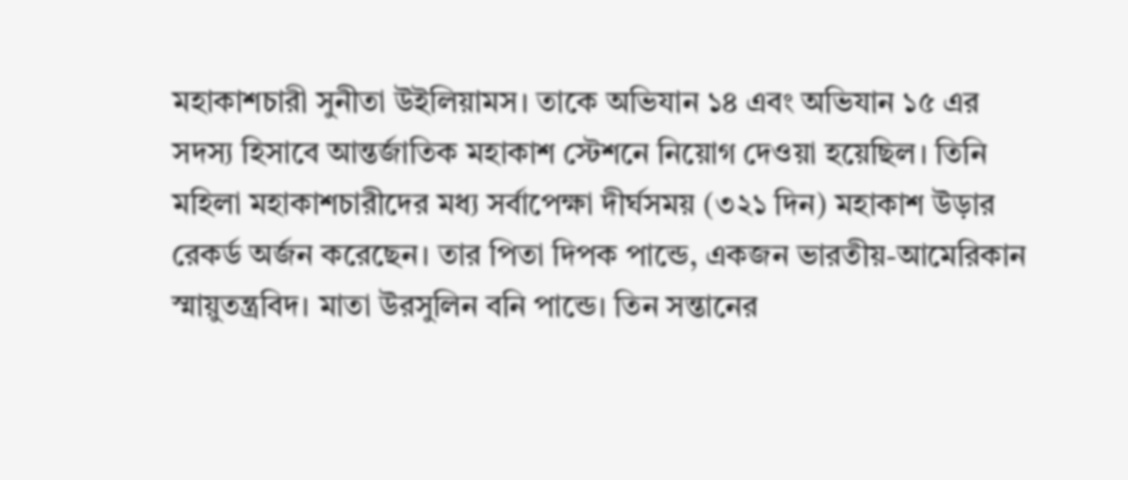মহাকাশচারী সুনীতা উইলিয়ামস। তাকে অভিযান ১৪ এবং অভিযান ১৫ এর সদস্য হিসাবে আন্তর্জাতিক মহাকাশ স্টেশনে নিয়োগ দেওয়া হয়েছিল। তিনি মহিলা মহাকাশচারীদের মধ্য সর্বাপেক্ষা দীর্ঘসময় (৩২১ দিন) মহাকাশ উড়ার রেকর্ড অর্জন করেছেন। তার পিতা দিপক পান্ডে, একজন ভারতীয়-আমেরিকান স্মায়ুতন্ত্রবিদ। মাতা উরসুলিন বনি পান্ডে। তিন সন্তানের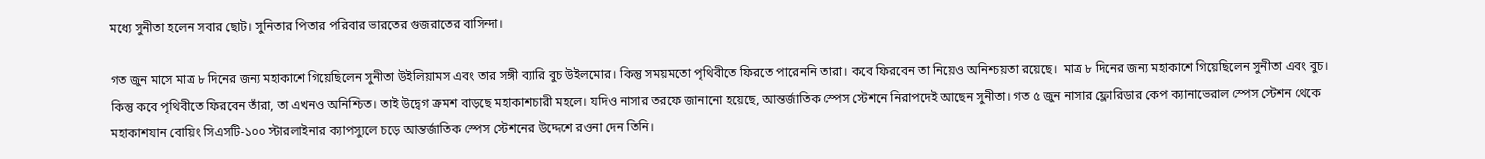মধ্যে সুনীতা হলেন সবার ছোট। সুনিতার পিতার পরিবার ভারতের গুজরাতের বাসিন্দা।

গত জুন মাসে মাত্র ৮ দিনের জন্য মহাকাশে গিয়েছিলেন সুনীতা উইলিয়ামস এবং তার সঙ্গী ব্যারি বুচ উইলমোর। কিন্তু সময়মতো পৃথিবীতে ফিরতে পারেননি তারা। কবে ফিরবেন তা নিয়েও অনিশ্চয়তা রয়েছে।  মাত্র ৮ দিনের জন্য মহাকাশে গিয়েছিলেন সুনীতা এবং বুচ। কিন্তু কবে পৃথিবীতে ফিরবেন তাঁরা, তা এখনও অনিশ্চিত। তাই উদ্বেগ ক্রমশ বাড়ছে মহাকাশচারী মহলে। যদিও নাসার তরফে জানানো হয়েছে, আন্তর্জাতিক স্পেস স্টেশনে নিরাপদেই আছেন সুনীতা। গত ৫ জুন নাসার ফ্লোরিডার কেপ ক্যানাভেরাল স্পেস স্টেশন থেকে মহাকাশযান বোয়িং সিএসটি-১০০ স্টারলাইনার ক্যাপস্যুলে চড়ে আন্তর্জাতিক স্পেস স্টেশনের উদ্দেশে রওনা দেন তিনি।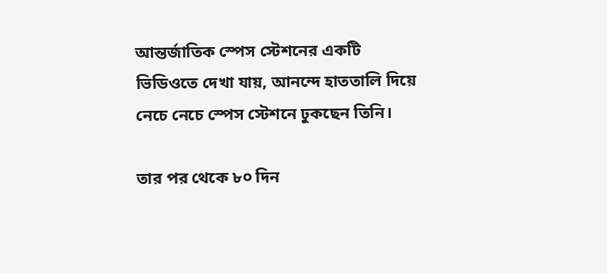আন্তর্জাতিক স্পেস স্টেশনের একটি ভিডিওতে দেখা যায়, আনন্দে হাততালি দিয়ে নেচে নেচে স্পেস স্টেশনে ঢুকছেন তিনি।

তার পর থেকে ৮০ দিন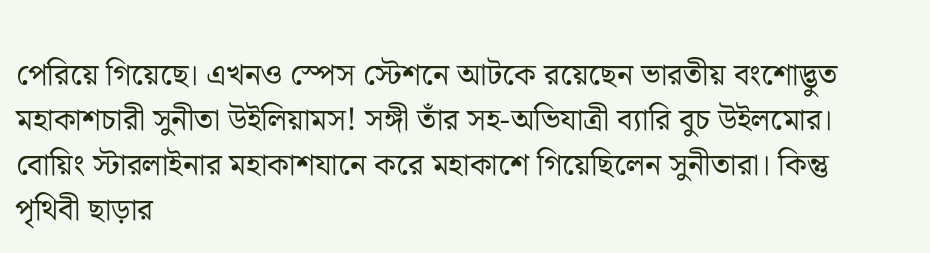পেরিয়ে গিয়েছে। এখনও স্পেস স্টেশনে আটকে রয়েছেন ভারতীয় বংশোদ্ভুত মহাকাশচারী সুনীতা উইলিয়ামস! সঙ্গী তাঁর সহ-অভিযাত্রী ব্যারি বুচ উইলমোর। বোয়িং স্টারলাইনার মহাকাশযানে করে মহাকাশে গিয়েছিলেন সুনীতারা। কিন্তু পৃথিবী ছাড়ার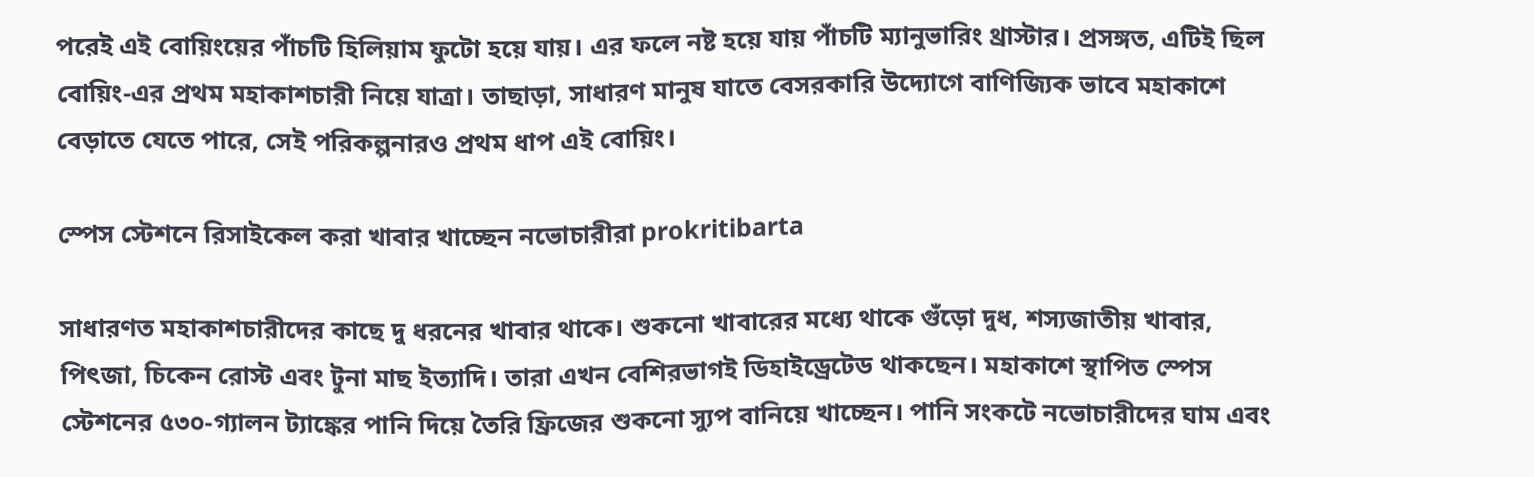পরেই এই বোয়িংয়ের পাঁচটি হিলিয়াম ফুটো হয়ে যায়। এর ফলে নষ্ট হয়ে যায় পাঁচটি ম্যানুভারিং থ্রাস্টার। প্রসঙ্গত, এটিই ছিল বোয়িং-এর প্রথম মহাকাশচারী নিয়ে যাত্রা। তাছাড়া, সাধারণ মানুষ যাতে বেসরকারি উদ্যোগে বাণিজ্যিক ভাবে মহাকাশে বেড়াতে যেতে পারে, সেই পরিকল্পনারও প্রথম ধাপ এই বোয়িং।

স্পেস স্টেশনে রিসাইকেল করা খাবার খাচ্ছেন নভোচারীরা prokritibarta

সাধারণত মহাকাশচারীদের কাছে দু ধরনের খাবার থাকে। শুকনো খাবারের মধ্যে থাকে গুঁড়ো দুধ, শস্যজাতীয় খাবার, পিৎজা, চিকেন রোস্ট এবং টুনা মাছ ইত্যাদি। তারা এখন বেশিরভাগই ডিহাইড্রেটেড থাকছেন। মহাকাশে স্থাপিত স্পেস স্টেশনের ৫৩০-গ্যালন ট্যাঙ্কের পানি দিয়ে তৈরি ফ্রিজের শুকনো স্যুপ বানিয়ে খাচ্ছেন। পানি সংকটে নভোচারীদের ঘাম এবং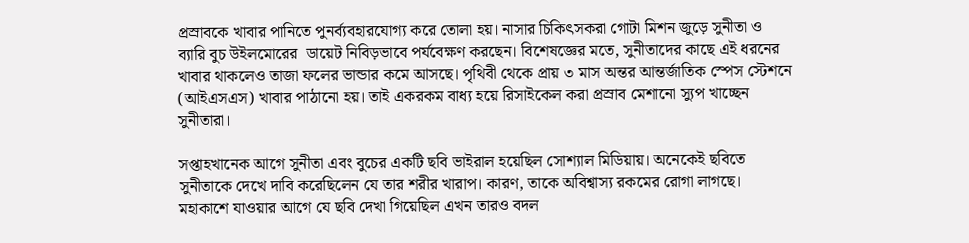প্রস্রাবকে খাবার পানিতে পুনর্ব্যবহারযোগ্য করে তোলা হয়। নাসার চিকিৎসকরা গোটা মিশন জুড়ে সুনীতা ও ব্যারি বুচ উইলমোরের  ডায়েট নিবিড়ভাবে পর্যবেক্ষণ করছেন। বিশেষজ্ঞের মতে, সুনীতাদের কাছে এই ধরনের খাবার থাকলেও তাজা ফলের ভান্ডার কমে আসছে। পৃথিবী থেকে প্রায় ৩ মাস অন্তর আন্তর্জাতিক স্পেস স্টেশনে (আইএসএস) খাবার পাঠানো হয়। তাই একরকম বাধ্য হয়ে রিসাইকেল করা প্রস্রাব মেশানো স্যুপ খাচ্ছেন সুনীতারা।

সপ্তাহখানেক আগে সুনীতা এবং বুচের একটি ছবি ভাইরাল হয়েছিল সোশ্যাল মিডিয়ায়। অনেকেই ছবিতে সুনীতাকে দেখে দাবি করেছিলেন যে তার শরীর খারাপ। কারণ, তাকে অবিশ্বাস্য রকমের রোগা লাগছে। মহাকাশে যাওয়ার আগে যে ছবি দেখা গিয়েছিল এখন তারও বদল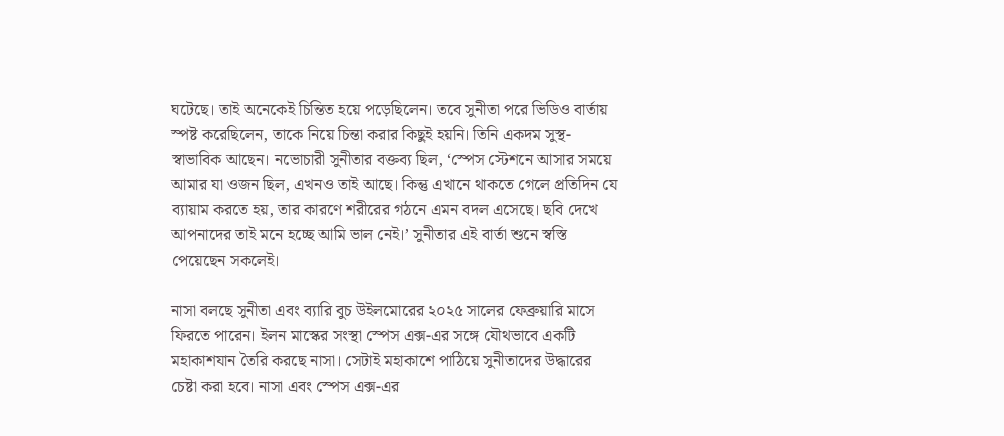ঘটেছে। তাই অনেকেই চিন্তিত হয়ে পড়েছিলেন। তবে সুনীতা পরে ভিডিও বার্তায় স্পষ্ট করেছিলেন, তাকে নিয়ে চিন্তা করার কিছুই হয়নি। তিনি একদম সুস্থ-স্বাভাবিক আছেন। নভোচারী সুনীতার বক্তব্য ছিল, ‘স্পেস স্টেশনে আসার সময়ে আমার যা ওজন ছিল, এখনও তাই আছে। কিন্তু এখানে থাকতে গেলে প্রতিদিন যে ব্যায়াম করতে হয়, তার কারণে শরীরের গঠনে এমন বদল এসেছে। ছবি দেখে আপনাদের তাই মনে হচ্ছে আমি ভাল নেই।’ সুনীতার এই বার্তা শুনে স্বস্তি পেয়েছেন সকলেই।

নাসা বলছে সুনীতা এবং ব্যারি বুচ উইলমোরের ২০২৫ সালের ফেব্রুয়ারি মাসে ফিরতে পারেন। ইলন মাস্কের সংস্থা স্পেস এক্স-এর সঙ্গে যৌথভাবে একটি মহাকাশযান তৈরি করছে নাসা। সেটাই মহাকাশে পাঠিয়ে সুনীতাদের উদ্ধারের চেষ্টা করা হবে। নাসা এবং স্পেস এক্স-এর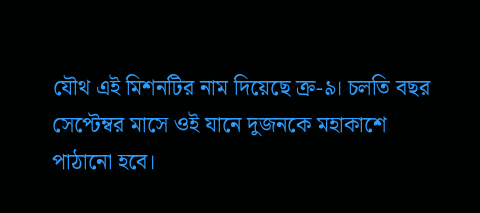যৌথ এই মিশনটির নাম দিয়েছে ক্র-৯। চলতি বছর সেপ্টেম্বর মাসে ওই যানে দুজনকে মহাকাশে পাঠানো হবে।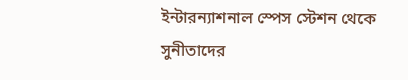ইন্টারন্যাশনাল স্পেস স্টেশন থেকে সুনীতাদের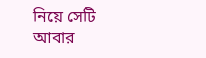নিয়ে সেটি আবার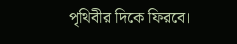পৃথিবীর দিকে ফিরবে।